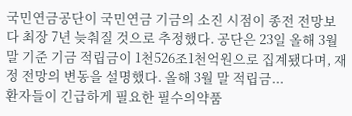국민연금공단이 국민연금 기금의 소진 시점이 종전 전망보다 최장 7년 늦춰질 것으로 추정했다. 공단은 23일 올해 3월 말 기준 기금 적립금이 1천526조1천억원으로 집계됐다며, 재정 전망의 변동을 설명했다. 올해 3월 말 적립금...
환자들이 긴급하게 필요한 필수의약품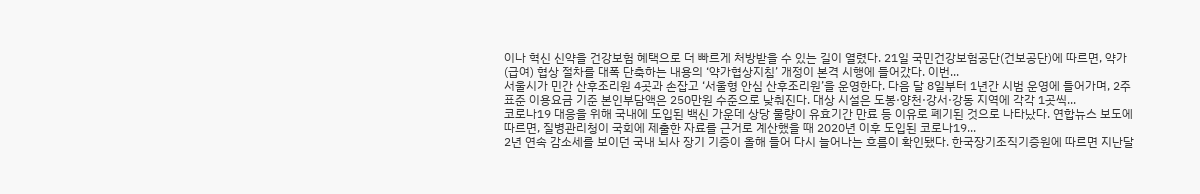이나 혁신 신약을 건강보험 혜택으로 더 빠르게 처방받을 수 있는 길이 열렸다. 21일 국민건강보험공단(건보공단)에 따르면, 약가(급여) 협상 절차를 대폭 단축하는 내용의 ‘약가협상지침’ 개정이 본격 시행에 들어갔다. 이번...
서울시가 민간 산후조리원 4곳과 손잡고 ‘서울형 안심 산후조리원’을 운영한다. 다음 달 8일부터 1년간 시범 운영에 들어가며, 2주 표준 이용요금 기준 본인부담액은 250만원 수준으로 낮춰진다. 대상 시설은 도봉·양천·강서·강동 지역에 각각 1곳씩...
코로나19 대응을 위해 국내에 도입된 백신 가운데 상당 물량이 유효기간 만료 등 이유로 폐기된 것으로 나타났다. 연합뉴스 보도에 따르면, 질병관리청이 국회에 제출한 자료를 근거로 계산했을 때 2020년 이후 도입된 코로나19...
2년 연속 감소세를 보이던 국내 뇌사 장기 기증이 올해 들어 다시 늘어나는 흐름이 확인됐다. 한국장기조직기증원에 따르면 지난달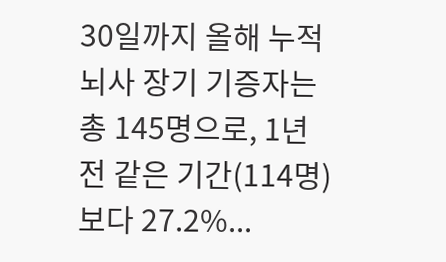30일까지 올해 누적 뇌사 장기 기증자는 총 145명으로, 1년 전 같은 기간(114명)보다 27.2%...